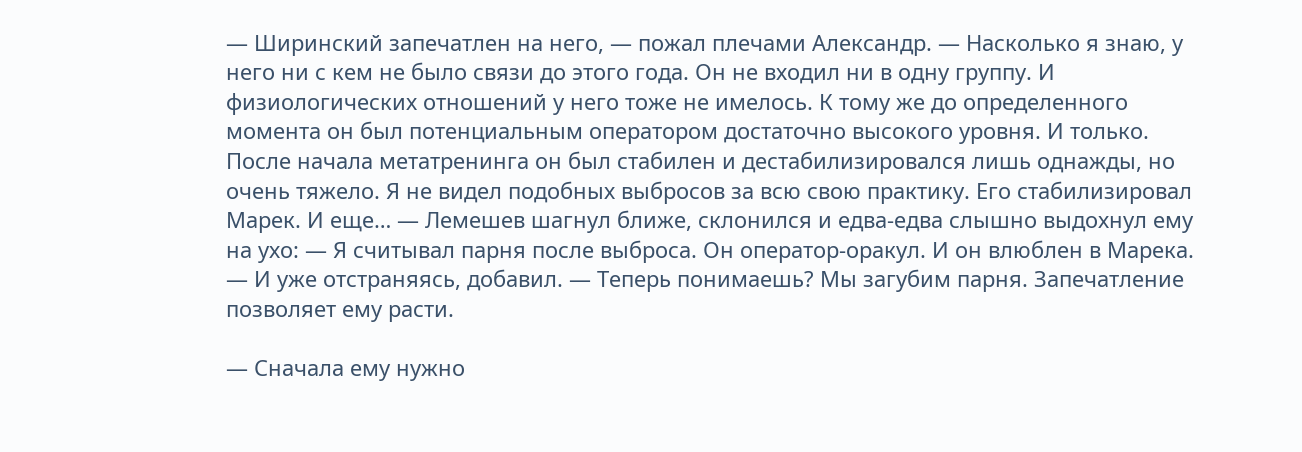— Ширинский запечатлен на него, — пожал плечами Александр. — Насколько я знаю, у него ни с кем не было связи до этого года. Он не входил ни в одну группу. И физиологических отношений у него тоже не имелось. К тому же до определенного момента он был потенциальным оператором достаточно высокого уровня. И только. После начала метатренинга он был стабилен и дестабилизировался лишь однажды, но очень тяжело. Я не видел подобных выбросов за всю свою практику. Его стабилизировал Марек. И еще… — Лемешев шагнул ближе, склонился и едва-едва слышно выдохнул ему на ухо: — Я считывал парня после выброса. Он оператор-оракул. И он влюблен в Марека. — И уже отстраняясь, добавил. — Теперь понимаешь? Мы загубим парня. Запечатление позволяет ему расти.

— Сначала ему нужно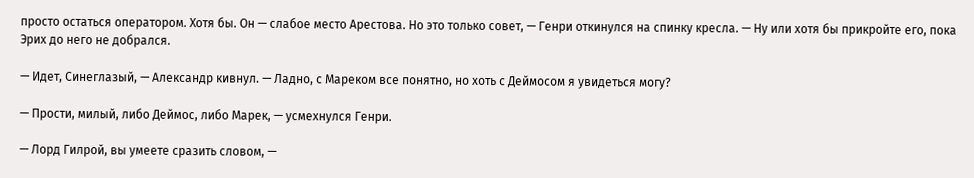просто остаться оператором. Хотя бы. Он — слабое место Арестова. Но это только совет, — Генри откинулся на спинку кресла. — Ну или хотя бы прикройте его, пока Эрих до него не добрался.

— Идет, Синеглазый, — Александр кивнул. — Ладно, с Мареком все понятно, но хоть с Деймосом я увидеться могу?

— Прости, милый, либо Деймос, либо Марек, — усмехнулся Генри.

— Лорд Гилрой, вы умеете сразить словом, —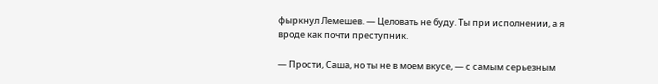фыркнул Лемешев. — Целовать не буду. Ты при исполнении, а я вроде как почти преступник.

— Прости, Саша, но ты не в моем вкусе, — с самым серьезным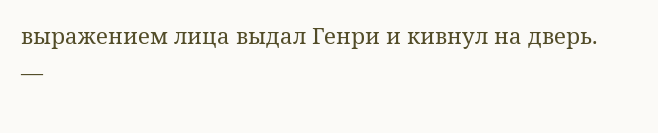выражением лица выдал Генри и кивнул на дверь. —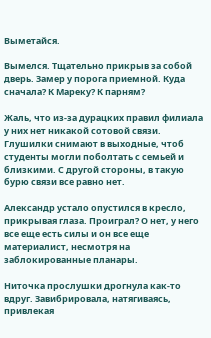Выметайся.

Вымелся. Тщательно прикрыв за собой дверь. Замер у порога приемной. Куда сначала? К Мареку? К парням?

Жаль, что из-за дурацких правил филиала у них нет никакой сотовой связи. Глушилки снимают в выходные, чтоб студенты могли поболтать с семьей и близкими. С другой стороны, в такую бурю связи все равно нет.

Александр устало опустился в кресло, прикрывая глаза. Проиграл? О нет, у него все еще есть силы и он все еще материалист, несмотря на заблокированные планары.

Ниточка прослушки дрогнула как-то вдруг. Завибрировала, натягиваясь, привлекая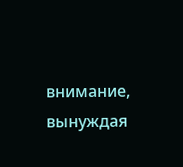внимание, вынуждая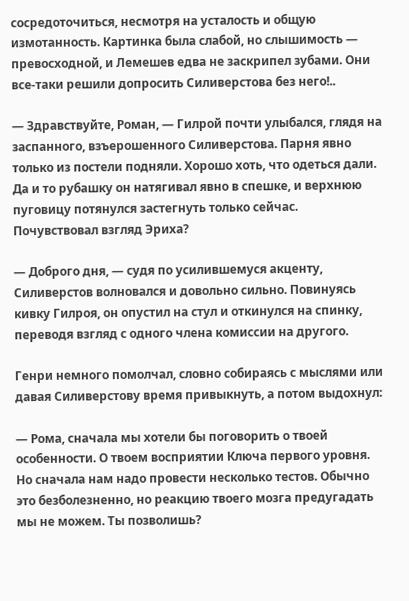сосредоточиться, несмотря на усталость и общую измотанность. Картинка была слабой, но слышимость — превосходной, и Лемешев едва не заскрипел зубами. Они все-таки решили допросить Силиверстова без него!..

— Здравствуйте, Роман, — Гилрой почти улыбался, глядя на заспанного, взъерошенного Силиверстова. Парня явно только из постели подняли. Хорошо хоть, что одеться дали. Да и то рубашку он натягивал явно в спешке, и верхнюю пуговицу потянулся застегнуть только сейчас. Почувствовал взгляд Эриха?

— Доброго дня, — судя по усилившемуся акценту, Силиверстов волновался и довольно сильно. Повинуясь кивку Гилроя, он опустил на стул и откинулся на спинку, переводя взгляд с одного члена комиссии на другого.

Генри немного помолчал, словно собираясь с мыслями или давая Силиверстову время привыкнуть, а потом выдохнул:

— Рома, сначала мы хотели бы поговорить о твоей особенности. О твоем восприятии Ключа первого уровня. Но сначала нам надо провести несколько тестов. Обычно это безболезненно, но реакцию твоего мозга предугадать мы не можем. Ты позволишь?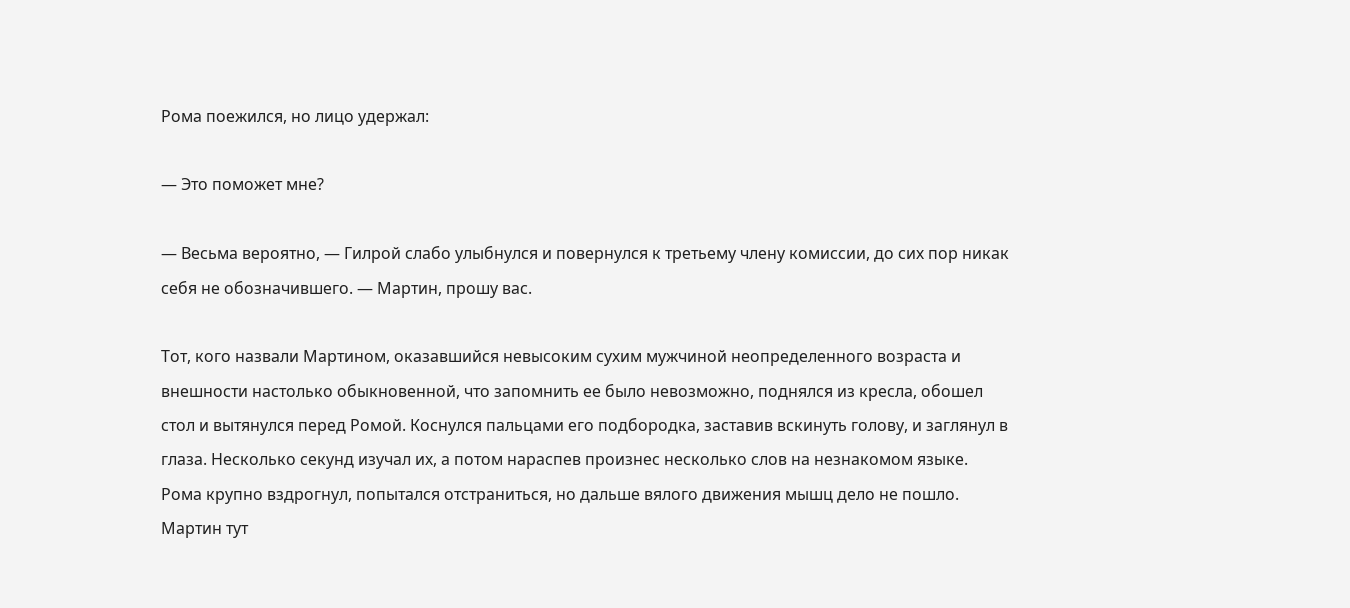Рома поежился, но лицо удержал:

— Это поможет мне?

— Весьма вероятно, — Гилрой слабо улыбнулся и повернулся к третьему члену комиссии, до сих пор никак себя не обозначившего. — Мартин, прошу вас.

Тот, кого назвали Мартином, оказавшийся невысоким сухим мужчиной неопределенного возраста и внешности настолько обыкновенной, что запомнить ее было невозможно, поднялся из кресла, обошел стол и вытянулся перед Ромой. Коснулся пальцами его подбородка, заставив вскинуть голову, и заглянул в глаза. Несколько секунд изучал их, а потом нараспев произнес несколько слов на незнакомом языке. Рома крупно вздрогнул, попытался отстраниться, но дальше вялого движения мышц дело не пошло. Мартин тут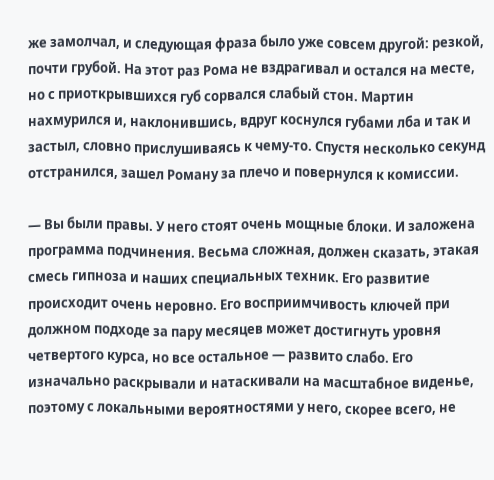же замолчал, и следующая фраза было уже совсем другой: резкой, почти грубой. На этот раз Рома не вздрагивал и остался на месте, но с приоткрывшихся губ сорвался слабый стон. Мартин нахмурился и, наклонившись, вдруг коснулся губами лба и так и застыл, словно прислушиваясь к чему-то. Спустя несколько секунд отстранился, зашел Роману за плечо и повернулся к комиссии.

— Вы были правы. У него стоят очень мощные блоки. И заложена программа подчинения. Весьма сложная, должен сказать, этакая смесь гипноза и наших специальных техник. Его развитие происходит очень неровно. Его восприимчивость ключей при должном подходе за пару месяцев может достигнуть уровня четвертого курса, но все остальное — развито слабо. Его изначально раскрывали и натаскивали на масштабное виденье, поэтому с локальными вероятностями у него, скорее всего, не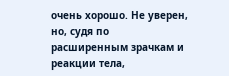очень хорошо. Не уверен, но, судя по расширенным зрачкам и реакции тела,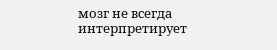мозг не всегда интерпретирует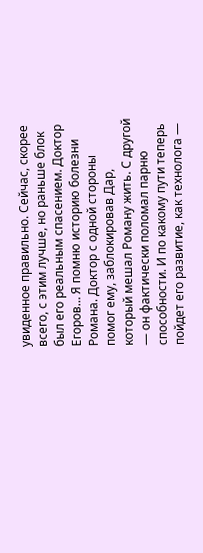увиденное правильно. Сейчас, скорее всего, с этим лучше, но раньше блок был его реальным спасением. Доктор Егоров… Я помню историю болезни Романа. Доктор с одной стороны помог ему, заблокировав Дар, который мешал Роману жить. С другой — он фактически поломал парню способности. И по какому пути теперь пойдет его развитие, как технолога —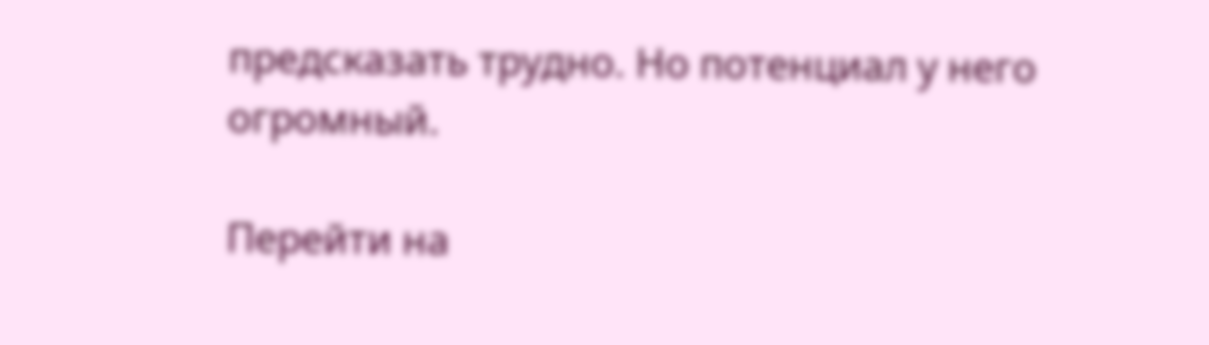предсказать трудно. Но потенциал у него огромный.

Перейти на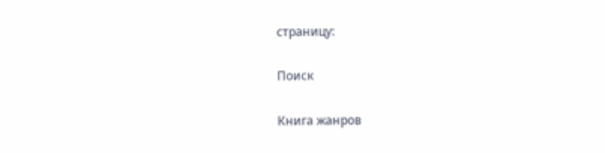страницу:

Поиск

Книга жанров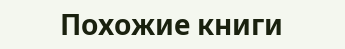Похожие книги